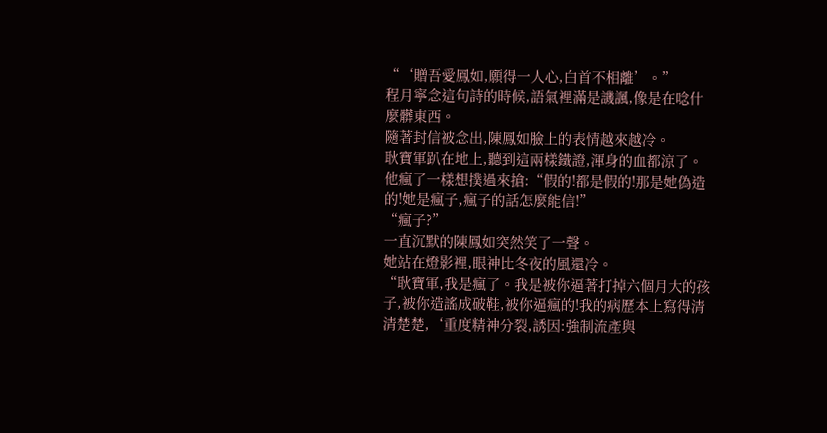“‘贈吾愛鳳如,願得一人心,白首不相離’。”
程月寧念這句詩的時候,語氣裡滿是譏諷,像是在唸什麼髒東西。
隨著封信被念出,陳鳳如臉上的表情越來越冷。
耿寶軍趴在地上,聽到這兩樣鐵證,渾身的血都涼了。他瘋了一樣想撲過來搶:“假的!都是假的!那是她偽造的!她是瘋子,瘋子的話怎麼能信!”
“瘋子?”
一直沉默的陳鳳如突然笑了一聲。
她站在燈影裡,眼神比冬夜的風還冷。
“耿寶軍,我是瘋了。我是被你逼著打掉六個月大的孩子,被你造謠成破鞋,被你逼瘋的!我的病歷本上寫得清清楚楚,‘重度精神分裂,誘因:強制流產與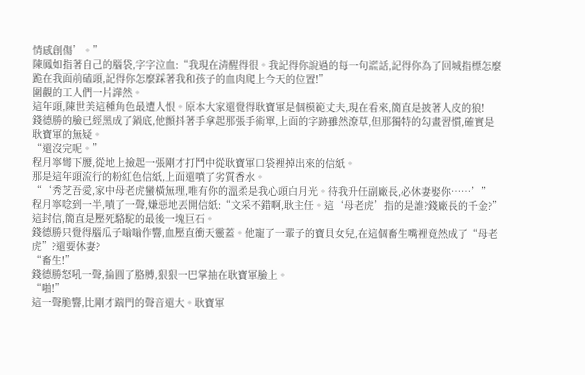情感創傷’。”
陳鳳如指著自己的腦袋,字字泣血:“我現在清醒得很。我記得你說過的每一句謊話,記得你為了回城指標怎麼跪在我面前磕頭,記得你怎麼踩著我和孩子的血肉爬上今天的位置!”
圍觀的工人們一片譁然。
這年頭,陳世美這種角色最遭人恨。原本大家還覺得耿寶軍是個模範丈夫,現在看來,簡直是披著人皮的狼!
錢德勝的臉已經黑成了鍋底,他顫抖著手拿起那張手術單,上面的字跡雖然潦草,但那獨特的勾畫習慣,確實是耿寶軍的無疑。
“還沒完呢。”
程月寧彎下腰,從地上撿起一張剛才打鬥中從耿寶軍口袋裡掉出來的信紙。
那是這年頭流行的粉紅色信紙,上面還噴了劣質香水。
“‘秀芝吾愛,家中母老虎蠻橫無理,唯有你的溫柔是我心頭白月光。待我升任副廠長,必休妻娶你……’”
程月寧唸到一半,嘖了一聲,嫌惡地丟開信紙:“文采不錯啊,耿主任。這‘母老虎’指的是誰?錢廠長的千金?”
這封信,簡直是壓死駱駝的最後一塊巨石。
錢德勝只覺得腦瓜子嗡嗡作響,血壓直衝天靈蓋。他寵了一輩子的寶貝女兒,在這個畜生嘴裡竟然成了“母老虎”?還要休妻?
“畜生!”
錢德勝怒吼一聲,掄圓了胳膊,狠狠一巴掌抽在耿寶軍臉上。
“啪!”
這一聲脆響,比剛才踹門的聲音還大。耿寶軍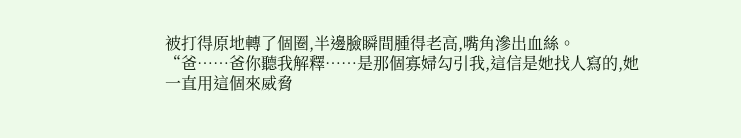被打得原地轉了個圈,半邊臉瞬間腫得老高,嘴角滲出血絲。
“爸……爸你聽我解釋……是那個寡婦勾引我,這信是她找人寫的,她一直用這個來威脅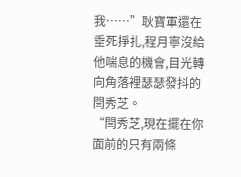我……”耿寶軍還在垂死掙扎,程月寧沒給他喘息的機會,目光轉向角落裡瑟瑟發抖的閆秀芝。
“閆秀芝,現在擺在你面前的只有兩條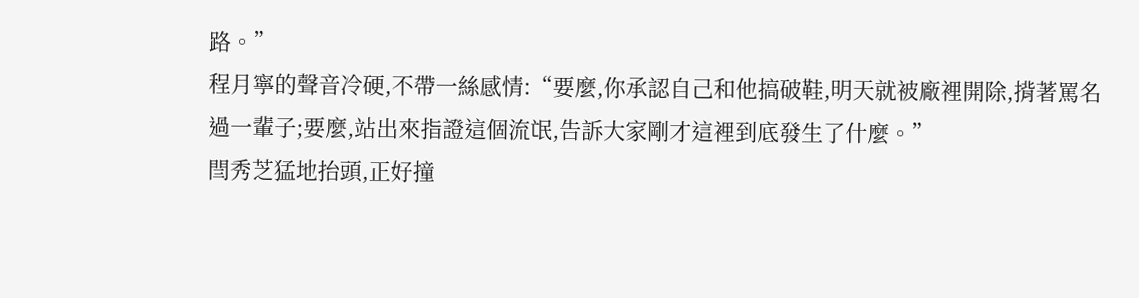路。”
程月寧的聲音冷硬,不帶一絲感情:“要麼,你承認自己和他搞破鞋,明天就被廠裡開除,揹著罵名過一輩子;要麼,站出來指證這個流氓,告訴大家剛才這裡到底發生了什麼。”
閆秀芝猛地抬頭,正好撞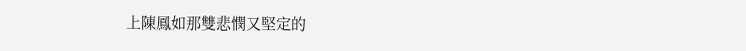上陳鳳如那雙悲憫又堅定的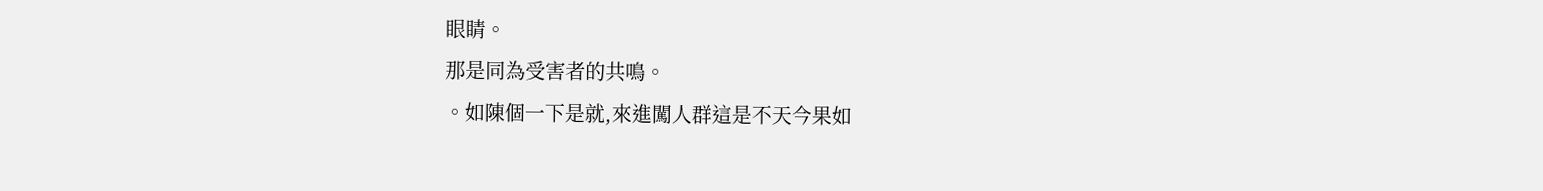眼睛。
那是同為受害者的共鳴。
。如陳個一下是就,來進闖人群這是不天今果如